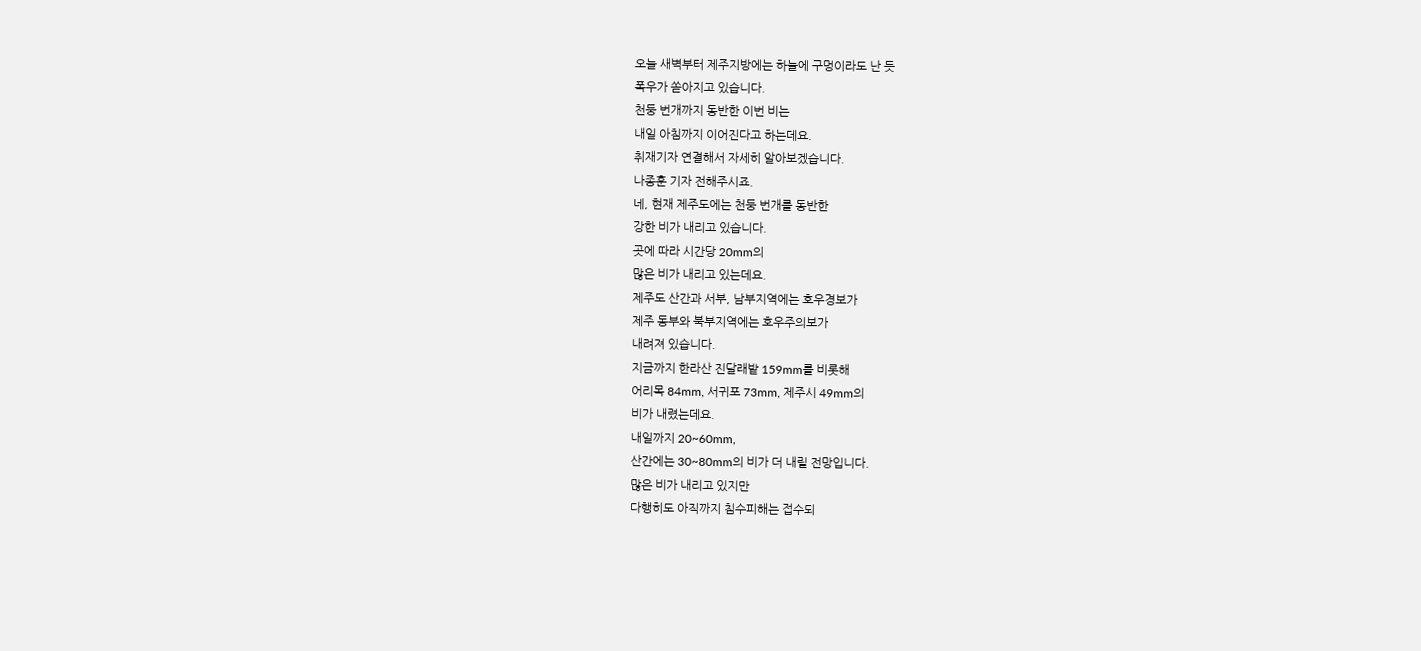오늘 새벽부터 제주지방에는 하늘에 구멍이라도 난 듯
폭우가 쏟아지고 있습니다.
천둥 번개까지 동반한 이번 비는
내일 아침까지 이어진다고 하는데요.
취재기자 연결해서 자세히 알아보겠습니다.
나종훈 기자 전해주시죠.
네, 현재 제주도에는 천둥 번개를 동반한
강한 비가 내리고 있습니다.
곳에 따라 시간당 20mm의
많은 비가 내리고 있는데요.
제주도 산간과 서부, 남부지역에는 호우경보가
제주 동부와 북부지역에는 호우주의보가
내려져 있습니다.
지금까지 한라산 진달래밭 159mm를 비롯해
어리목 84mm, 서귀포 73mm, 제주시 49mm의
비가 내렸는데요.
내일까지 20~60mm,
산간에는 30~80mm의 비가 더 내릴 전망입니다.
많은 비가 내리고 있지만
다행히도 아직까지 침수피해는 접수되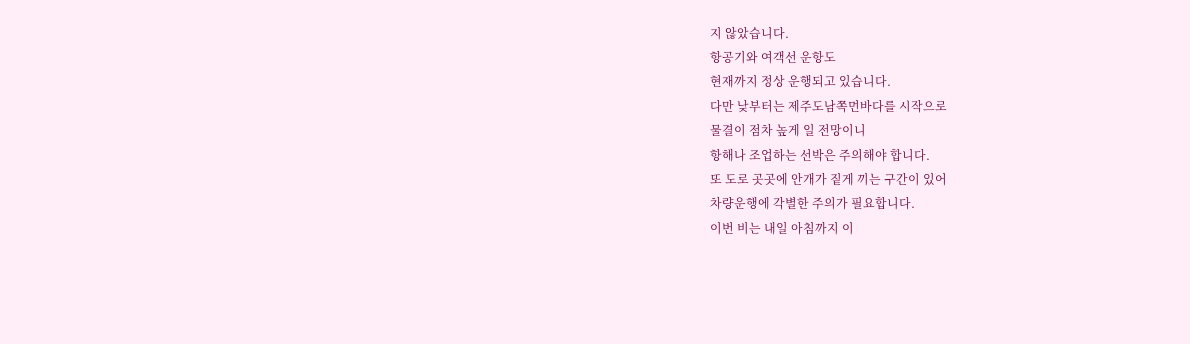지 않았습니다.
항공기와 여객선 운항도
현재까지 정상 운행되고 있습니다.
다만 낮부터는 제주도남쪽먼바다를 시작으로
물결이 점차 높게 일 전망이니
항해나 조업하는 선박은 주의해야 합니다.
또 도로 곳곳에 안개가 짙게 끼는 구간이 있어
차량운행에 각별한 주의가 필요합니다.
이번 비는 내일 아침까지 이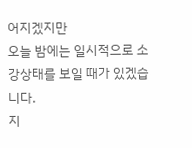어지겠지만
오늘 밤에는 일시적으로 소강상태를 보일 때가 있겠습니다.
지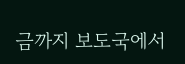금까지 보도국에서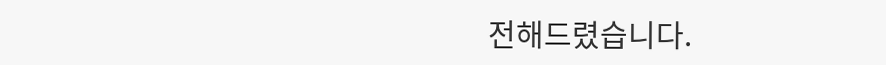전해드렸습니다.